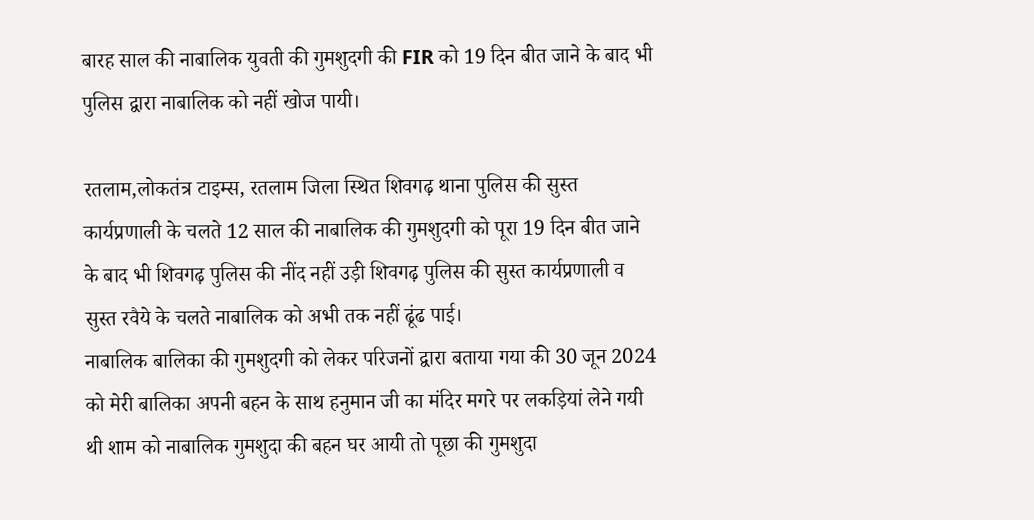बारह साल की नाबालिक युवती की गुमशुदगी की FIR को 19 दिन बीत जाने के बाद भी पुलिस द्वारा नाबालिक को नहीं खोज पायी।

रतलाम,लोकतंत्र टाइम्स, रतलाम जिला स्थित शिवगढ़ थाना पुलिस की सुस्त कार्यप्रणाली के चलते 12 साल की नाबालिक की गुमशुदगी को पूरा 19 दिन बीत जाने के बाद भी शिवगढ़ पुलिस की नींद नहीं उड़ी शिवगढ़ पुलिस की सुस्त कार्यप्रणाली व सुस्त रवैये के चलते नाबालिक को अभी तक नहीं ढूंढ पाई।
नाबालिक बालिका की गुमशुदगी को लेकर परिजनों द्वारा बताया गया की 30 जून 2024 को मेरी बालिका अपनी बहन के साथ हनुमान जी का मंदिर मगरे पर लकड़ियां लेने गयी थी शाम को नाबालिक गुमशुदा की बहन घर आयी तो पूछा की गुमशुदा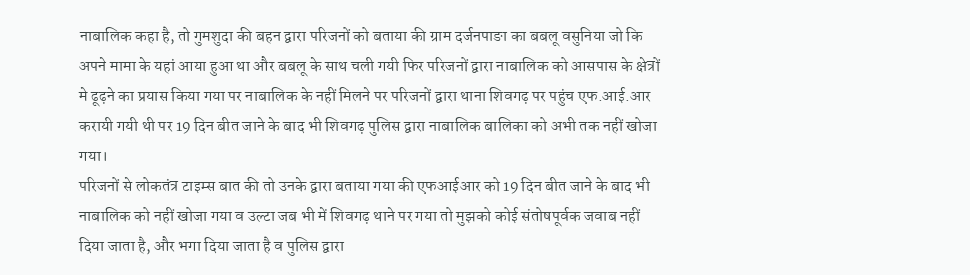नाबालिक कहा है, तो गुमशुदा की बहन द्वारा परिजनों को बताया की ग्राम दर्जनपाङा का बबलू वसुनिया जो कि अपने मामा के यहां आया हुआ था और बबलू के साथ चली गयी फिर परिजनों द्वारा नाबालिक को आसपास के क्षेत्रों मे ढूढ़ने का प्रयास किया गया पर नाबालिक के नहीं मिलने पर परिजनों द्वारा थाना शिवगढ़ पर पहुंच एफ.आई.आर करायी गयी थी पर 19 दिन बीत जाने के बाद भी शिवगढ़ पुलिस द्वारा नाबालिक बालिका को अभी तक नहीं खोजा गया।
परिजनों से लोकतंत्र टाइम्स बात की तो उनके द्वारा बताया गया की एफआईआर को 19 दिन बीत जाने के बाद भी नाबालिक को नहीं खोजा गया व उल्टा जब भी में शिवगढ़ थाने पर गया तो मुझको कोई संतोषपूर्वक जवाब नहीं दिया जाता है, और भगा दिया जाता है व पुलिस द्वारा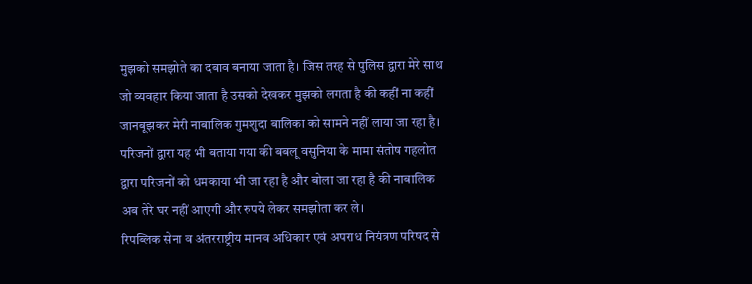मुझको समझोते का दबाव बनाया जाता है। जिस तरह से पुलिस द्वारा मेरे साथ जो व्यवहार किया जाता है उसको देखकर मुझको लगता है की कहीं ना कहीं जानबूझकर मेरी नाबालिक गुमशुदा बालिका को सामने नहीं लाया जा रहा है। परिजनों द्वारा यह भी बताया गया की बबलू वसुनिया के मामा संतोष गहलोत द्वारा परिजनों को धमकाया भी जा रहा है और बोला जा रहा है की नाबालिक अब तेरे घर नहीं आएगी और रुपये लेकर समझोता कर ले।
रिपब्लिक सेना व अंतरराष्ट्रीय मानव अधिकार एवं अपराध नियंत्रण परिषद से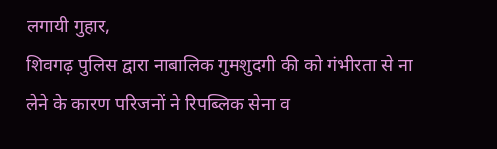लगायी गुहार,
शिवगढ़ पुलिस द्वारा नाबालिक गुमशुदगी की को गंभीरता से ना लेने के कारण परिजनों ने रिपब्लिक सेना व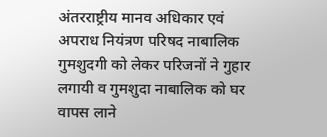अंतरराष्ट्रीय मानव अधिकार एवं अपराध नियंत्रण परिषद नाबालिक गुमशुदगी को लेकर परिजनों ने गुहार लगायी व गुमशुदा नाबालिक को घर वापस लाने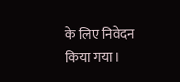के लिए निवेदन किया गया।